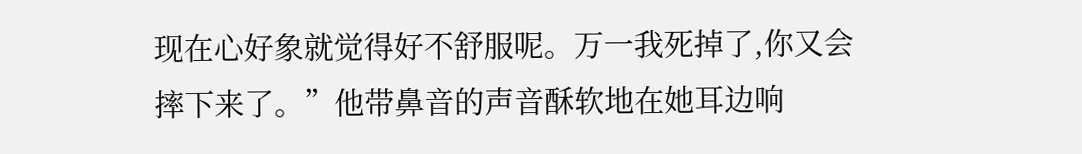现在心好象就觉得好不舒服呢。万一我死掉了,你又会摔下来了。”他带鼻音的声音酥软地在她耳边响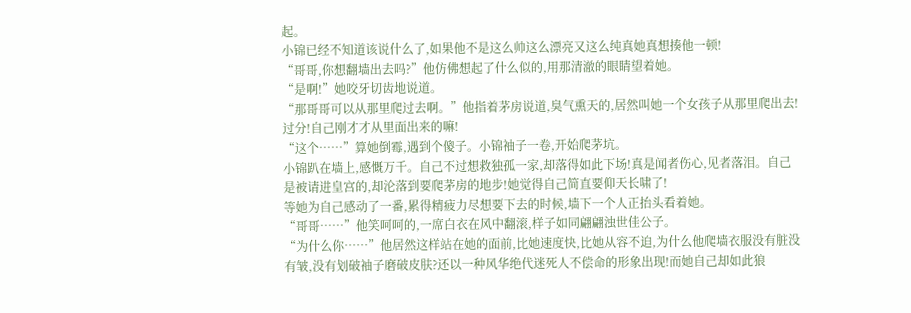起。
小锦已经不知道该说什么了,如果他不是这么帅这么漂亮又这么纯真她真想揍他一顿!
“哥哥,你想翻墙出去吗?”他仿佛想起了什么似的,用那清澈的眼睛望着她。
“是啊!”她咬牙切齿地说道。
“那哥哥可以从那里爬过去啊。”他指着茅房说道,臭气熏天的,居然叫她一个女孩子从那里爬出去!过分!自己刚才才从里面出来的嘛!
“这个……”算她倒霉,遇到个傻子。小锦袖子一卷,开始爬茅坑。
小锦趴在墙上,感慨万千。自己不过想救独孤一家,却落得如此下场!真是闻者伤心,见者落泪。自己是被请进皇宫的,却沦落到要爬茅房的地步!她觉得自己简直要仰天长啸了!
等她为自己感动了一番,累得精疲力尽想要下去的时候,墙下一个人正抬头看着她。
“哥哥……”他笑呵呵的,一席白衣在风中翻滚,样子如同翩翩浊世佳公子。
“为什么你……”他居然这样站在她的面前,比她速度快,比她从容不迫,为什么他爬墙衣服没有脏没有皱,没有划破袖子磨破皮肤?还以一种风华绝代迷死人不偿命的形象出现!而她自己却如此狼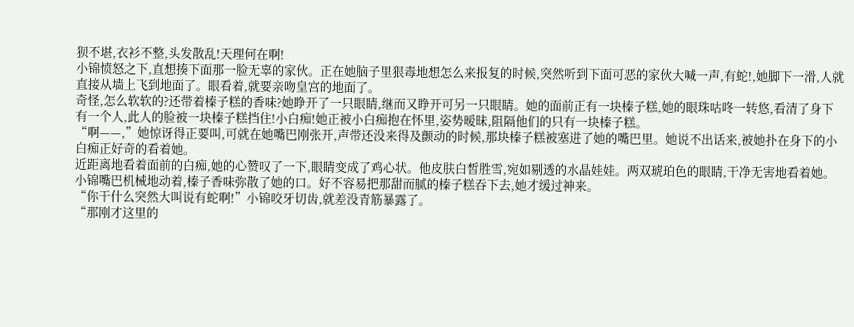狈不堪,衣衫不整,头发散乱!天理何在啊!
小锦愤怒之下,直想揍下面那一脸无辜的家伙。正在她脑子里狠毒地想怎么来报复的时候,突然听到下面可恶的家伙大喊一声,有蛇!,她脚下一滑,人就直接从墙上飞到地面了。眼看着,就要亲吻皇宫的地面了。
奇怪,怎么软软的?还带着榛子糕的香味?她睁开了一只眼睛,继而又睁开可另一只眼睛。她的面前正有一块榛子糕,她的眼珠咕咚一转悠,看清了身下有一个人,此人的脸被一块榛子糕挡住!小白痴!她正被小白痴抱在怀里,姿势暧昧,阻隔他们的只有一块榛子糕。
“啊——,”她惊讶得正要叫,可就在她嘴巴刚张开,声带还没来得及颤动的时候,那块榛子糕被塞进了她的嘴巴里。她说不出话来,被她扑在身下的小白痴正好奇的看着她。
近距离地看着面前的白痴,她的心赞叹了一下,眼睛变成了鸡心状。他皮肤白皙胜雪,宛如剔透的水晶娃娃。两双琥珀色的眼睛,干净无害地看着她。
小锦嘴巴机械地动着,榛子香味弥散了她的口。好不容易把那甜而腻的榛子糕吞下去,她才缓过神来。
“你干什么突然大叫说有蛇啊!”小锦咬牙切齿,就差没青筋暴露了。
“那刚才这里的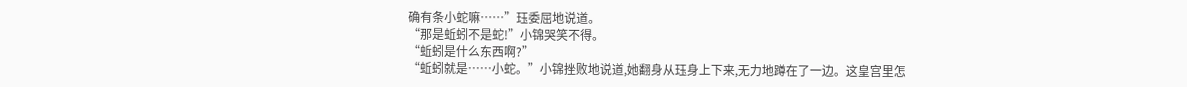确有条小蛇嘛……”珏委屈地说道。
“那是蚯蚓不是蛇!”小锦哭笑不得。
“蚯蚓是什么东西啊?”
“蚯蚓就是……小蛇。”小锦挫败地说道,她翻身从珏身上下来,无力地蹲在了一边。这皇宫里怎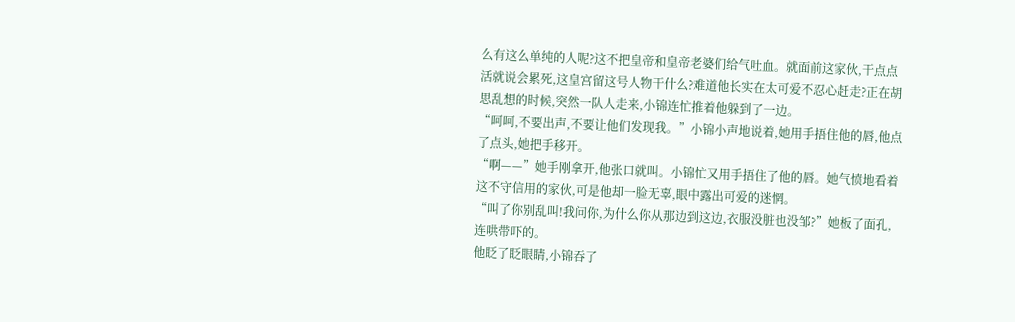么有这么单纯的人呢?这不把皇帝和皇帝老婆们给气吐血。就面前这家伙,干点点活就说会累死,这皇宫留这号人物干什么?难道他长实在太可爱不忍心赶走?正在胡思乱想的时候,突然一队人走来,小锦连忙推着他躲到了一边。
“呵呵,不要出声,不要让他们发现我。”小锦小声地说着,她用手捂住他的唇,他点了点头,她把手移开。
“啊——”她手刚拿开,他张口就叫。小锦忙又用手捂住了他的唇。她气愤地看着这不守信用的家伙,可是他却一脸无辜,眼中露出可爱的迷惘。
“叫了你别乱叫!我问你,为什么你从那边到这边,衣服没脏也没邹?”她板了面孔,连哄带吓的。
他眨了眨眼睛,小锦吞了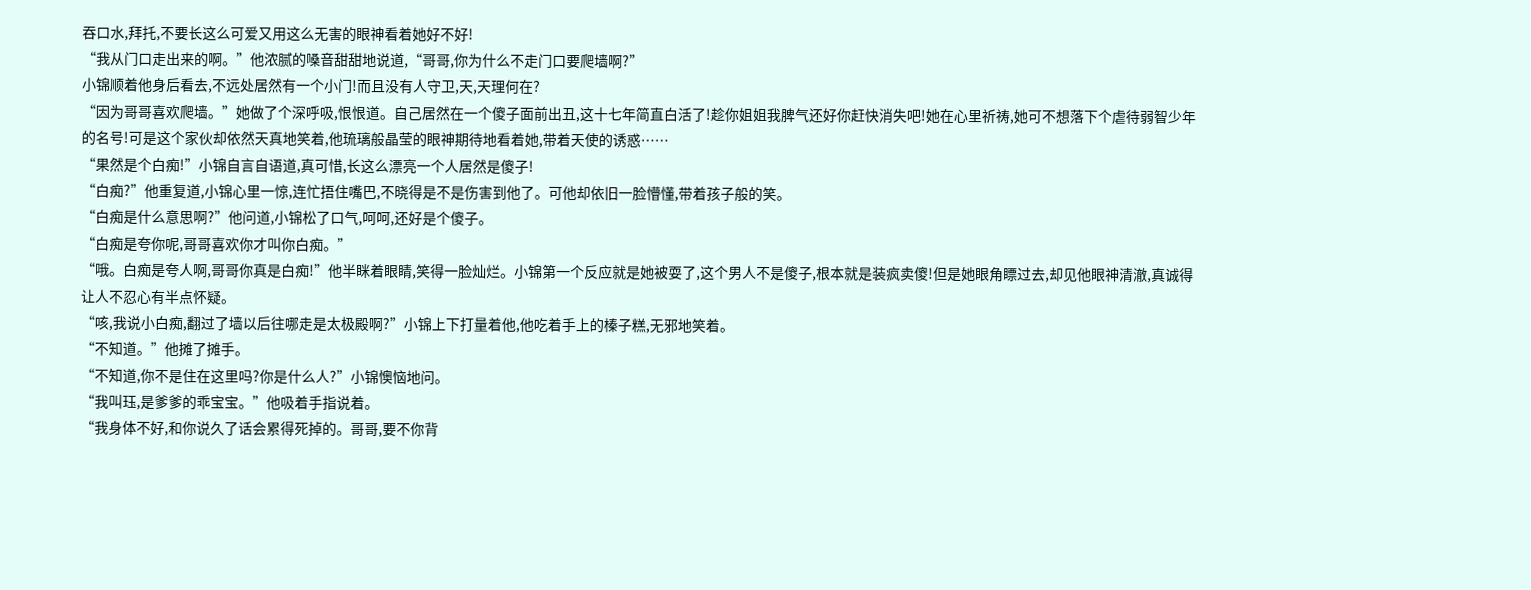吞口水,拜托,不要长这么可爱又用这么无害的眼神看着她好不好!
“我从门口走出来的啊。”他浓腻的嗓音甜甜地说道,“哥哥,你为什么不走门口要爬墙啊?”
小锦顺着他身后看去,不远处居然有一个小门!而且没有人守卫,天,天理何在?
“因为哥哥喜欢爬墙。”她做了个深呼吸,恨恨道。自己居然在一个傻子面前出丑,这十七年简直白活了!趁你姐姐我脾气还好你赶快消失吧!她在心里祈祷,她可不想落下个虐待弱智少年的名号!可是这个家伙却依然天真地笑着,他琉璃般晶莹的眼神期待地看着她,带着天使的诱惑……
“果然是个白痴!”小锦自言自语道,真可惜,长这么漂亮一个人居然是傻子!
“白痴?”他重复道,小锦心里一惊,连忙捂住嘴巴,不晓得是不是伤害到他了。可他却依旧一脸懵懂,带着孩子般的笑。
“白痴是什么意思啊?”他问道,小锦松了口气,呵呵,还好是个傻子。
“白痴是夸你呢,哥哥喜欢你才叫你白痴。”
“哦。白痴是夸人啊,哥哥你真是白痴!”他半眯着眼睛,笑得一脸灿烂。小锦第一个反应就是她被耍了,这个男人不是傻子,根本就是装疯卖傻!但是她眼角瞟过去,却见他眼神清澈,真诚得让人不忍心有半点怀疑。
“咳,我说小白痴,翻过了墙以后往哪走是太极殿啊?”小锦上下打量着他,他吃着手上的榛子糕,无邪地笑着。
“不知道。”他摊了摊手。
“不知道,你不是住在这里吗?你是什么人?”小锦懊恼地问。
“我叫珏,是爹爹的乖宝宝。”他吸着手指说着。
“我身体不好,和你说久了话会累得死掉的。哥哥,要不你背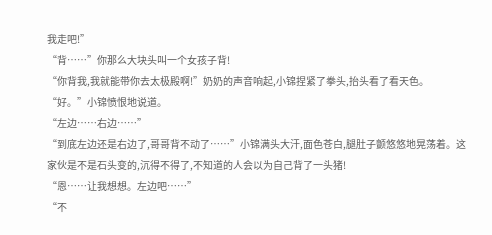我走吧!”
“背……”你那么大块头叫一个女孩子背!
“你背我,我就能带你去太极殿啊!”奶奶的声音响起,小锦捏紧了拳头,抬头看了看天色。
“好。”小锦愤恨地说道。
“左边……右边……”
“到底左边还是右边了,哥哥背不动了……”小锦满头大汗,面色苍白,腿肚子颤悠悠地晃荡着。这家伙是不是石头变的,沉得不得了,不知道的人会以为自己背了一头猪!
“恩……让我想想。左边吧……”
“不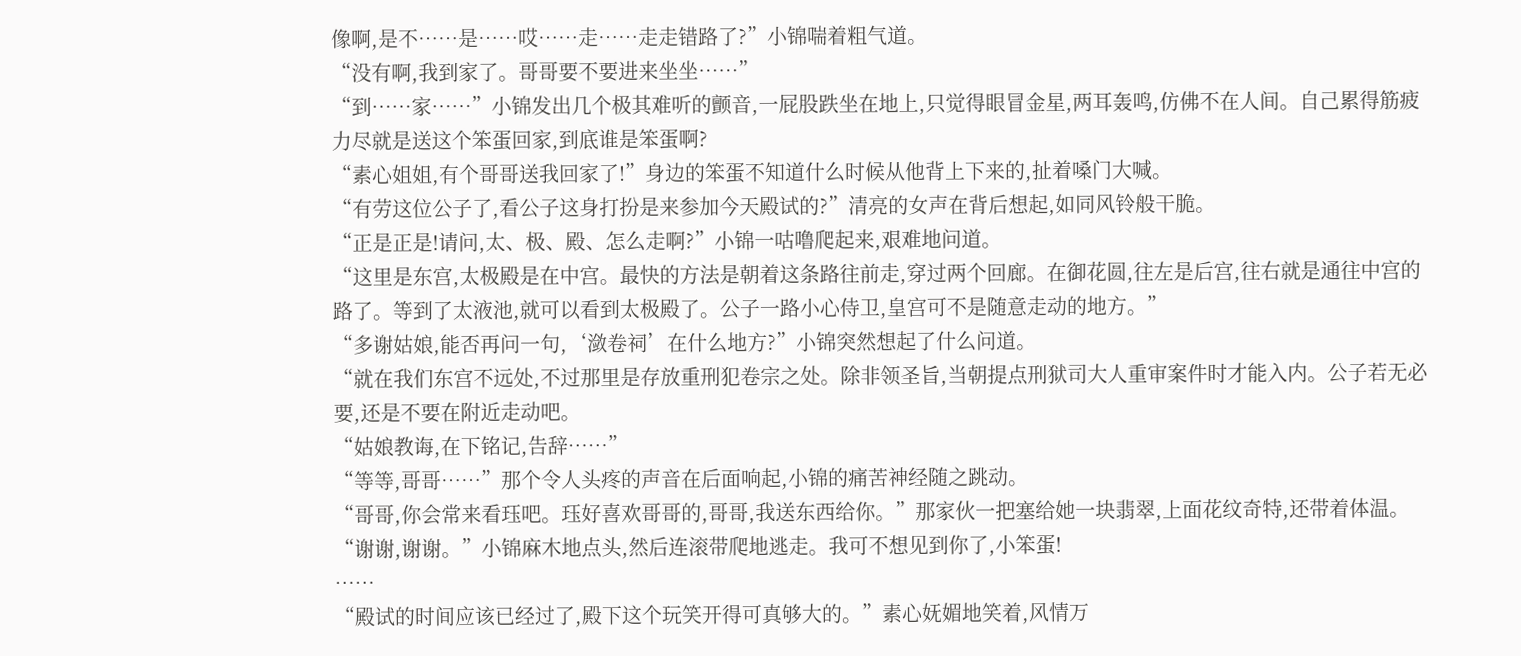像啊,是不……是……哎……走……走走错路了?”小锦喘着粗气道。
“没有啊,我到家了。哥哥要不要进来坐坐……”
“到……家……”小锦发出几个极其难听的颤音,一屁股跌坐在地上,只觉得眼冒金星,两耳轰鸣,仿佛不在人间。自己累得筋疲力尽就是送这个笨蛋回家,到底谁是笨蛋啊?
“素心姐姐,有个哥哥送我回家了!”身边的笨蛋不知道什么时候从他背上下来的,扯着嗓门大喊。
“有劳这位公子了,看公子这身打扮是来参加今天殿试的?”清亮的女声在背后想起,如同风铃般干脆。
“正是正是!请问,太、极、殿、怎么走啊?”小锦一咕噜爬起来,艰难地问道。
“这里是东宫,太极殿是在中宫。最快的方法是朝着这条路往前走,穿过两个回廊。在御花圆,往左是后宫,往右就是通往中宫的路了。等到了太液池,就可以看到太极殿了。公子一路小心侍卫,皇宫可不是随意走动的地方。”
“多谢姑娘,能否再问一句,‘潋卷祠’在什么地方?”小锦突然想起了什么问道。
“就在我们东宫不远处,不过那里是存放重刑犯卷宗之处。除非领圣旨,当朝提点刑狱司大人重审案件时才能入内。公子若无必要,还是不要在附近走动吧。
“姑娘教诲,在下铭记,告辞……”
“等等,哥哥……”那个令人头疼的声音在后面响起,小锦的痛苦神经随之跳动。
“哥哥,你会常来看珏吧。珏好喜欢哥哥的,哥哥,我送东西给你。”那家伙一把塞给她一块翡翠,上面花纹奇特,还带着体温。
“谢谢,谢谢。”小锦麻木地点头,然后连滚带爬地逃走。我可不想见到你了,小笨蛋!
……
“殿试的时间应该已经过了,殿下这个玩笑开得可真够大的。”素心妩媚地笑着,风情万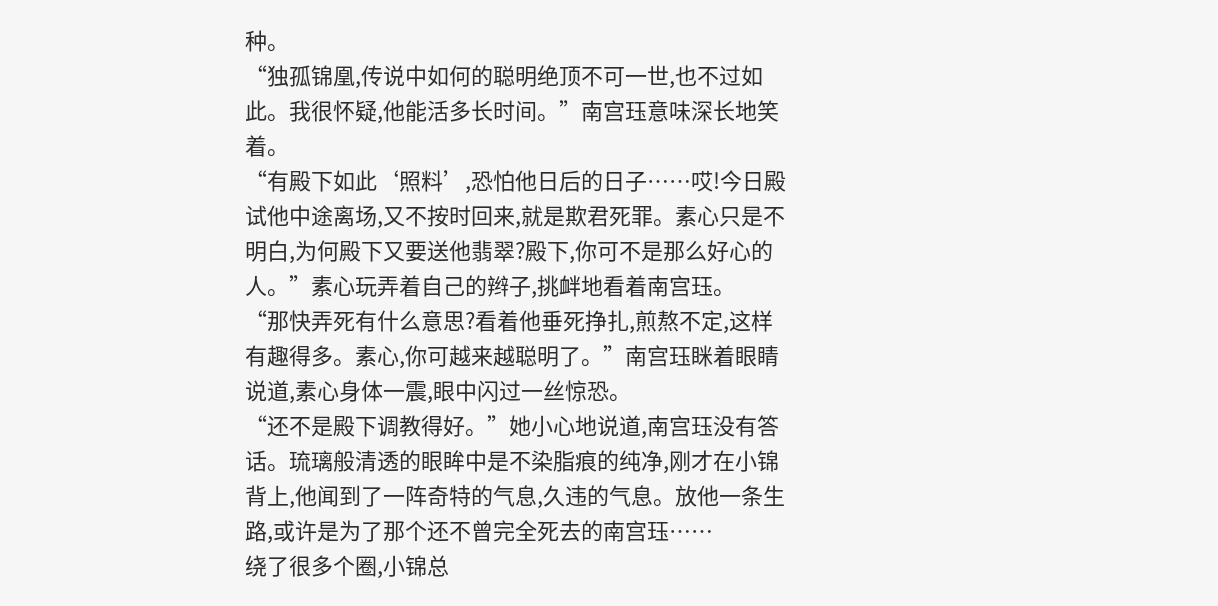种。
“独孤锦凰,传说中如何的聪明绝顶不可一世,也不过如此。我很怀疑,他能活多长时间。”南宫珏意味深长地笑着。
“有殿下如此‘照料’,恐怕他日后的日子……哎!今日殿试他中途离场,又不按时回来,就是欺君死罪。素心只是不明白,为何殿下又要送他翡翠?殿下,你可不是那么好心的人。”素心玩弄着自己的辫子,挑衅地看着南宫珏。
“那快弄死有什么意思?看着他垂死挣扎,煎熬不定,这样有趣得多。素心,你可越来越聪明了。”南宫珏眯着眼睛说道,素心身体一震,眼中闪过一丝惊恐。
“还不是殿下调教得好。”她小心地说道,南宫珏没有答话。琉璃般清透的眼眸中是不染脂痕的纯净,刚才在小锦背上,他闻到了一阵奇特的气息,久违的气息。放他一条生路,或许是为了那个还不曾完全死去的南宫珏……
绕了很多个圈,小锦总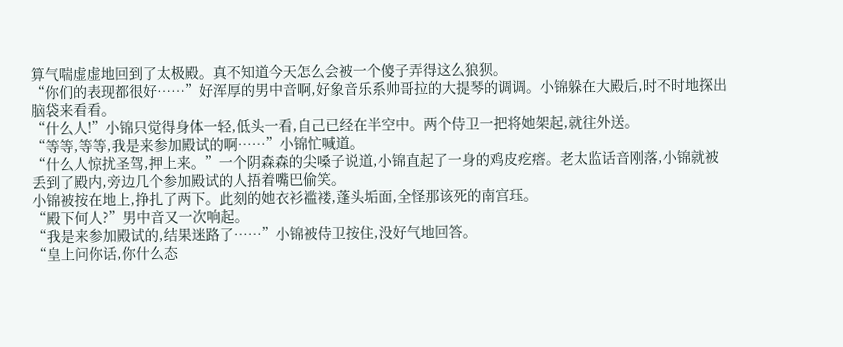算气喘虚虚地回到了太极殿。真不知道今天怎么会被一个傻子弄得这么狼狈。
“你们的表现都很好……”好浑厚的男中音啊,好象音乐系帅哥拉的大提琴的调调。小锦躲在大殿后,时不时地探出脑袋来看看。
“什么人!”小锦只觉得身体一轻,低头一看,自己已经在半空中。两个侍卫一把将她架起,就往外送。
“等等,等等,我是来参加殿试的啊……”小锦忙喊道。
“什么人惊扰圣驾,押上来。”一个阴森森的尖嗓子说道,小锦直起了一身的鸡皮疙瘩。老太监话音刚落,小锦就被丢到了殿内,旁边几个参加殿试的人捂着嘴巴偷笑。
小锦被按在地上,挣扎了两下。此刻的她衣衫褴褛,蓬头垢面,全怪那该死的南宫珏。
“殿下何人?”男中音又一次响起。
“我是来参加殿试的,结果迷路了……”小锦被侍卫按住,没好气地回答。
“皇上问你话,你什么态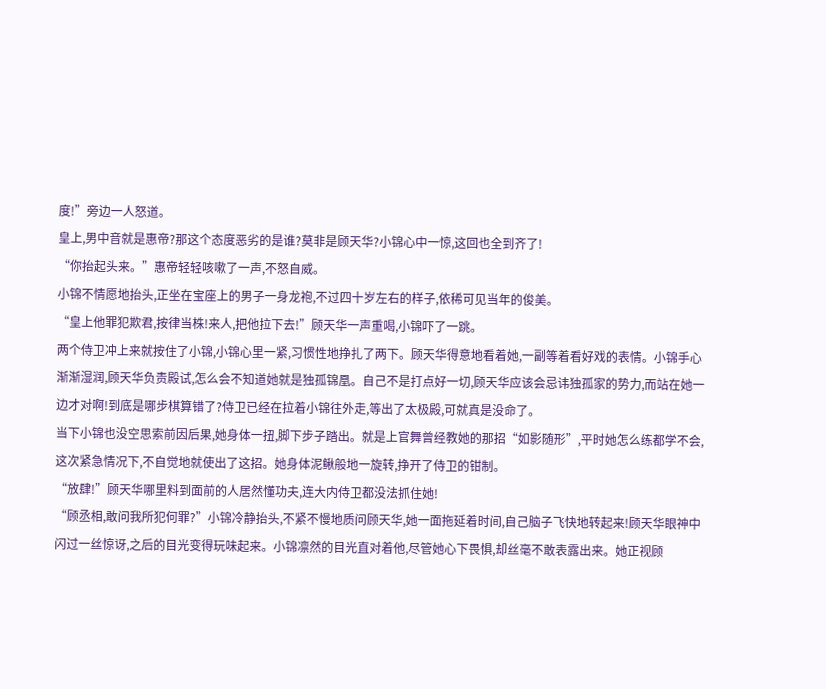度!”旁边一人怒道。
皇上,男中音就是惠帝?那这个态度恶劣的是谁?莫非是顾天华?小锦心中一惊,这回也全到齐了!
“你抬起头来。”惠帝轻轻咳嗽了一声,不怒自威。
小锦不情愿地抬头,正坐在宝座上的男子一身龙袍,不过四十岁左右的样子,依稀可见当年的俊美。
“皇上他罪犯欺君,按律当株!来人,把他拉下去!”顾天华一声重喝,小锦吓了一跳。
两个侍卫冲上来就按住了小锦,小锦心里一紧,习惯性地挣扎了两下。顾天华得意地看着她,一副等着看好戏的表情。小锦手心渐渐湿润,顾天华负责殿试,怎么会不知道她就是独孤锦凰。自己不是打点好一切,顾天华应该会忌讳独孤家的势力,而站在她一边才对啊!到底是哪步棋算错了?侍卫已经在拉着小锦往外走,等出了太极殿,可就真是没命了。
当下小锦也没空思索前因后果,她身体一扭,脚下步子踏出。就是上官舞曾经教她的那招“如影随形”,平时她怎么练都学不会,这次紧急情况下,不自觉地就使出了这招。她身体泥鳅般地一旋转,挣开了侍卫的钳制。
“放肆!”顾天华哪里料到面前的人居然懂功夫,连大内侍卫都没法抓住她!
“顾丞相,敢问我所犯何罪?”小锦冷静抬头,不紧不慢地质问顾天华,她一面拖延着时间,自己脑子飞快地转起来!顾天华眼神中闪过一丝惊讶,之后的目光变得玩味起来。小锦凛然的目光直对着他,尽管她心下畏惧,却丝毫不敢表露出来。她正视顾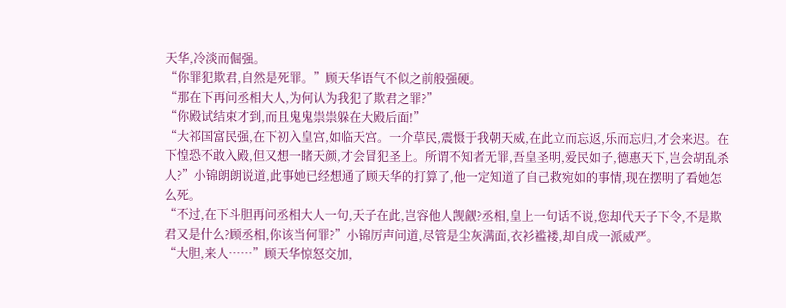天华,冷淡而倔强。
“你罪犯欺君,自然是死罪。”顾天华语气不似之前般强硬。
“那在下再问丞相大人,为何认为我犯了欺君之罪?”
“你殿试结束才到,而且鬼鬼祟祟躲在大殿后面!”
“大祁国富民强,在下初入皇宫,如临天宫。一介草民,震慑于我朝天威,在此立而忘返,乐而忘归,才会来迟。在下惶恐不敢入殿,但又想一睹天颜,才会冒犯圣上。所谓不知者无罪,吾皇圣明,爱民如子,德惠天下,岂会胡乱杀人?”小锦朗朗说道,此事她已经想通了顾天华的打算了,他一定知道了自己救宛如的事情,现在摆明了看她怎么死。
“不过,在下斗胆再问丞相大人一句,天子在此,岂容他人觊觎?丞相,皇上一句话不说,您却代天子下令,不是欺君又是什么?顾丞相,你该当何罪?”小锦厉声问道,尽管是尘灰满面,衣衫褴褛,却自成一派威严。
“大胆,来人……”顾天华惊怒交加,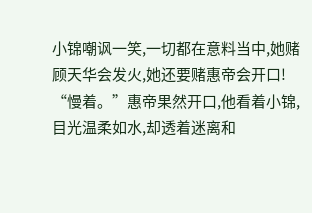小锦嘲讽一笑,一切都在意料当中,她赌顾天华会发火,她还要赌惠帝会开口!
“慢着。”惠帝果然开口,他看着小锦,目光温柔如水,却透着迷离和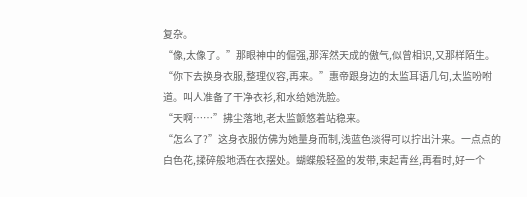复杂。
“像,太像了。”那眼神中的倔强,那浑然天成的傲气,似曾相识,又那样陌生。
“你下去换身衣服,整理仪容,再来。”惠帝跟身边的太监耳语几句,太监吩咐道。叫人准备了干净衣衫,和水给她洗脸。
“天啊……”拂尘落地,老太监颤悠着站稳来。
“怎么了?”这身衣服仿佛为她量身而制,浅蓝色淡得可以拧出汁来。一点点的白色花,揉碎般地洒在衣摆处。蝴蝶般轻盈的发带,束起青丝,再看时,好一个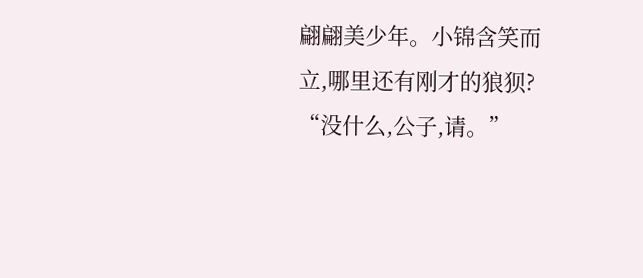翩翩美少年。小锦含笑而立,哪里还有刚才的狼狈?
“没什么,公子,请。”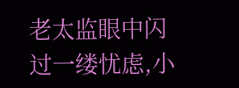老太监眼中闪过一缕忧虑,小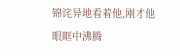锦诧异地看着他,刚才他眼眶中沸腾